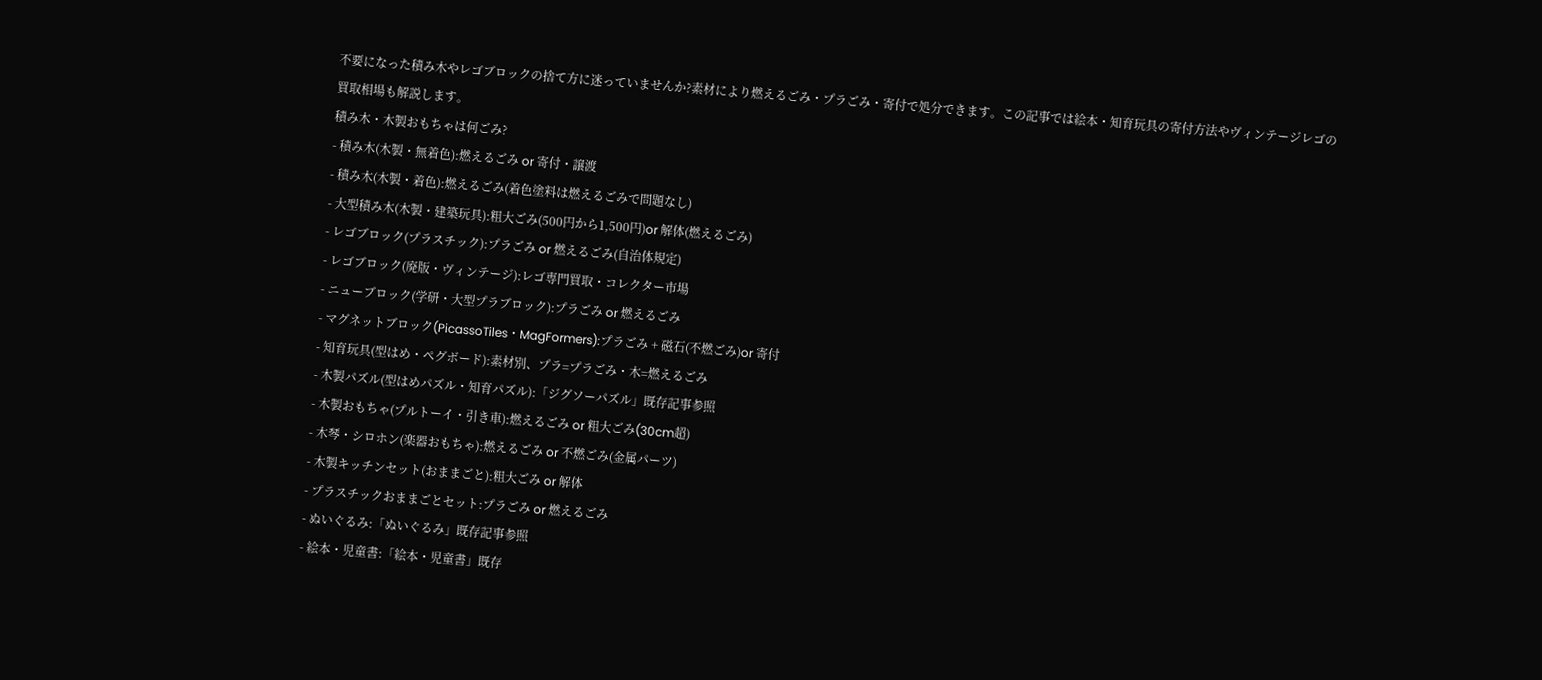不要になった積み木やレゴブロックの捨て方に迷っていませんか?素材により燃えるごみ・プラごみ・寄付で処分できます。この記事では絵本・知育玩具の寄付方法やヴィンテージレゴの買取相場も解説します。
積み木・木製おもちゃは何ごみ?
- 積み木(木製・無着色):燃えるごみ or 寄付・譲渡
- 積み木(木製・着色):燃えるごみ(着色塗料は燃えるごみで問題なし)
- 大型積み木(木製・建築玩具):粗大ごみ(500円から1,500円)or 解体(燃えるごみ)
- レゴブロック(プラスチック):プラごみ or 燃えるごみ(自治体規定)
- レゴブロック(廃版・ヴィンテージ):レゴ専門買取・コレクター市場
- ニューブロック(学研・大型プラブロック):プラごみ or 燃えるごみ
- マグネットブロック(PicassoTiles・MagFormers):プラごみ + 磁石(不燃ごみ)or 寄付
- 知育玩具(型はめ・ペグボード):素材別、プラ=プラごみ・木=燃えるごみ
- 木製パズル(型はめパズル・知育パズル):「ジグソーパズル」既存記事参照
- 木製おもちゃ(プルトーイ・引き車):燃えるごみ or 粗大ごみ(30cm超)
- 木琴・シロホン(楽器おもちゃ):燃えるごみ or 不燃ごみ(金属パーツ)
- 木製キッチンセット(おままごと):粗大ごみ or 解体
- プラスチックおままごとセット:プラごみ or 燃えるごみ
- ぬいぐるみ:「ぬいぐるみ」既存記事参照
- 絵本・児童書:「絵本・児童書」既存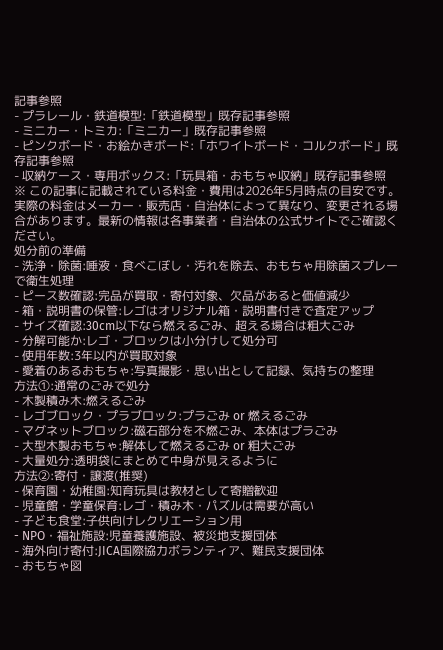記事参照
- プラレール・鉄道模型:「鉄道模型」既存記事参照
- ミニカー・トミカ:「ミニカー」既存記事参照
- ピンクボード・お絵かきボード:「ホワイトボード・コルクボード」既存記事参照
- 収納ケース・専用ボックス:「玩具箱・おもちゃ収納」既存記事参照
※ この記事に記載されている料金・費用は2026年5月時点の目安です。実際の料金はメーカー・販売店・自治体によって異なり、変更される場合があります。最新の情報は各事業者・自治体の公式サイトでご確認ください。
処分前の準備
- 洗浄・除菌:唾液・食べこぼし・汚れを除去、おもちゃ用除菌スプレーで衛生処理
- ピース数確認:完品が買取・寄付対象、欠品があると価値減少
- 箱・説明書の保管:レゴはオリジナル箱・説明書付きで査定アップ
- サイズ確認:30cm以下なら燃えるごみ、超える場合は粗大ごみ
- 分解可能か:レゴ・ブロックは小分けして処分可
- 使用年数:3年以内が買取対象
- 愛着のあるおもちゃ:写真撮影・思い出として記録、気持ちの整理
方法①:通常のごみで処分
- 木製積み木:燃えるごみ
- レゴブロック・プラブロック:プラごみ or 燃えるごみ
- マグネットブロック:磁石部分を不燃ごみ、本体はプラごみ
- 大型木製おもちゃ:解体して燃えるごみ or 粗大ごみ
- 大量処分:透明袋にまとめて中身が見えるように
方法②:寄付・譲渡(推奨)
- 保育園・幼稚園:知育玩具は教材として寄贈歓迎
- 児童館・学童保育:レゴ・積み木・パズルは需要が高い
- 子ども食堂:子供向けレクリエーション用
- NPO・福祉施設:児童養護施設、被災地支援団体
- 海外向け寄付:JICA国際協力ボランティア、難民支援団体
- おもちゃ図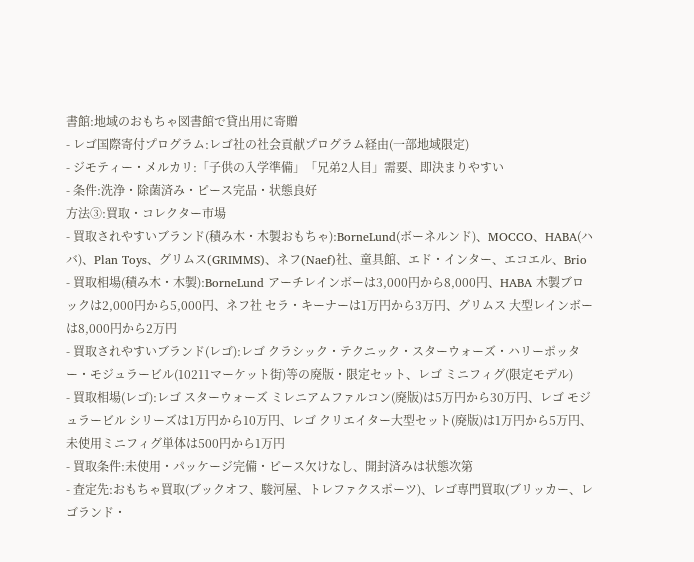書館:地域のおもちゃ図書館で貸出用に寄贈
- レゴ国際寄付プログラム:レゴ社の社会貢献プログラム経由(一部地域限定)
- ジモティー・メルカリ:「子供の入学準備」「兄弟2人目」需要、即決まりやすい
- 条件:洗浄・除菌済み・ピース完品・状態良好
方法③:買取・コレクター市場
- 買取されやすいブランド(積み木・木製おもちゃ):BorneLund(ボーネルンド)、MOCCO、HABA(ハバ)、Plan Toys、グリムス(GRIMMS)、ネフ(Naef)社、童具館、エド・インター、エコエル、Brio
- 買取相場(積み木・木製):BorneLund アーチレインボーは3,000円から8,000円、HABA 木製ブロックは2,000円から5,000円、ネフ社 セラ・キーナーは1万円から3万円、グリムス 大型レインボーは8,000円から2万円
- 買取されやすいブランド(レゴ):レゴ クラシック・テクニック・スターウォーズ・ハリーポッター・モジュラービル(10211マーケット街)等の廃版・限定セット、レゴ ミニフィグ(限定モデル)
- 買取相場(レゴ):レゴ スターウォーズ ミレニアムファルコン(廃版)は5万円から30万円、レゴ モジュラービル シリーズは1万円から10万円、レゴ クリエイター大型セット(廃版)は1万円から5万円、未使用ミニフィグ単体は500円から1万円
- 買取条件:未使用・パッケージ完備・ピース欠けなし、開封済みは状態次第
- 査定先:おもちゃ買取(ブックオフ、駿河屋、トレファクスポーツ)、レゴ専門買取(ブリッカー、レゴランド・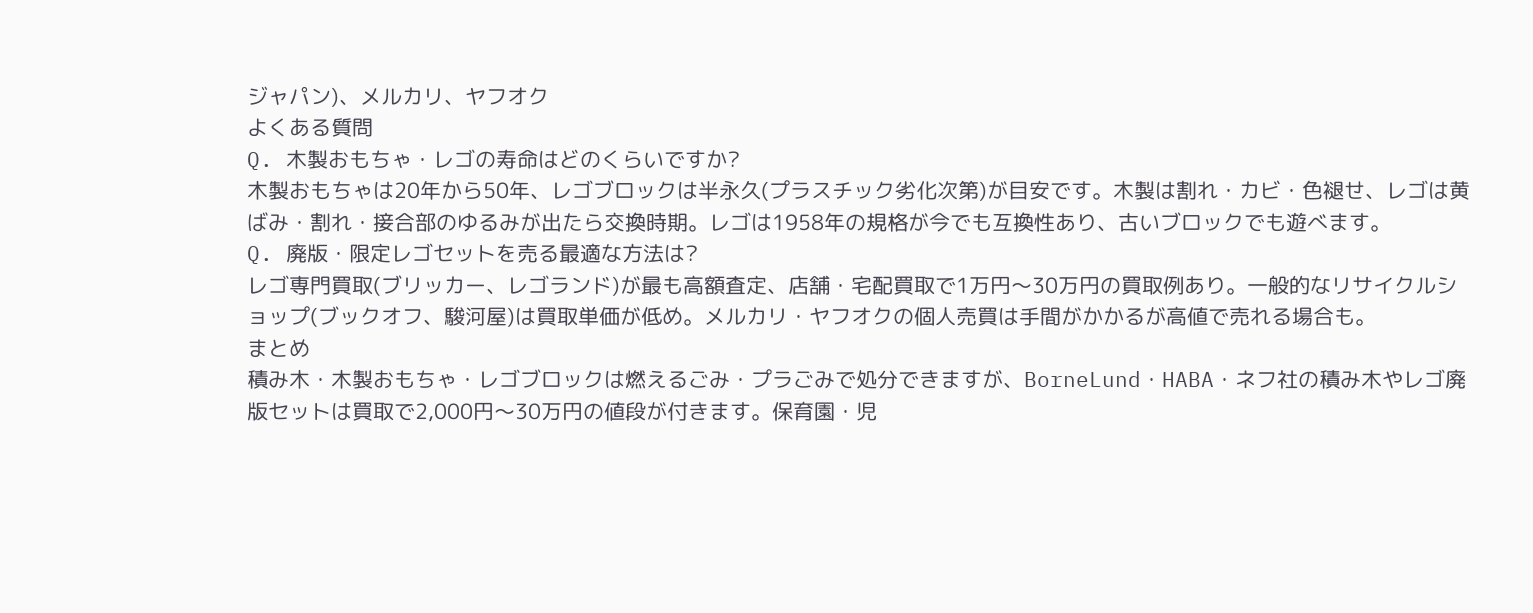ジャパン)、メルカリ、ヤフオク
よくある質問
Q. 木製おもちゃ・レゴの寿命はどのくらいですか?
木製おもちゃは20年から50年、レゴブロックは半永久(プラスチック劣化次第)が目安です。木製は割れ・カビ・色褪せ、レゴは黄ばみ・割れ・接合部のゆるみが出たら交換時期。レゴは1958年の規格が今でも互換性あり、古いブロックでも遊べます。
Q. 廃版・限定レゴセットを売る最適な方法は?
レゴ専門買取(ブリッカー、レゴランド)が最も高額査定、店舗・宅配買取で1万円〜30万円の買取例あり。一般的なリサイクルショップ(ブックオフ、駿河屋)は買取単価が低め。メルカリ・ヤフオクの個人売買は手間がかかるが高値で売れる場合も。
まとめ
積み木・木製おもちゃ・レゴブロックは燃えるごみ・プラごみで処分できますが、BorneLund・HABA・ネフ社の積み木やレゴ廃版セットは買取で2,000円〜30万円の値段が付きます。保育園・児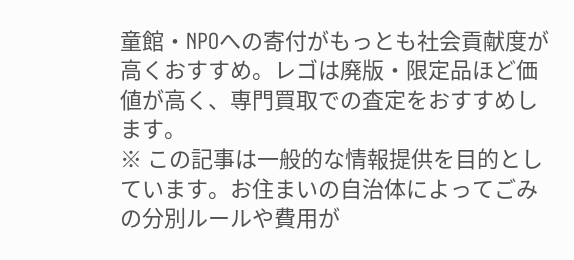童館・NPOへの寄付がもっとも社会貢献度が高くおすすめ。レゴは廃版・限定品ほど価値が高く、専門買取での査定をおすすめします。
※ この記事は一般的な情報提供を目的としています。お住まいの自治体によってごみの分別ルールや費用が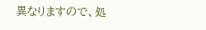異なりますので、処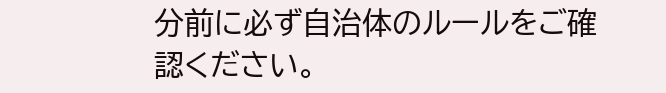分前に必ず自治体のルールをご確認ください。